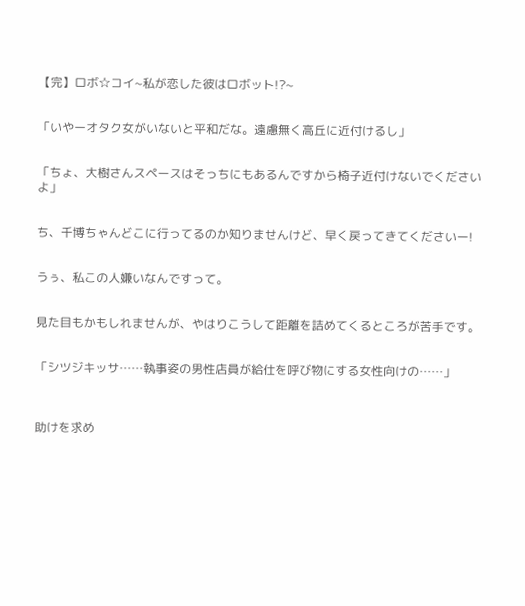【完】ロボ☆コイ~私が恋した彼はロボット!?~


「いやーオタク女がいないと平和だな。遠慮無く高丘に近付けるし」


「ちょ、大樹さんスペースはそっちにもあるんですから椅子近付けないでくださいよ」


ち、千博ちゃんどこに行ってるのか知りませんけど、早く戻ってきてくださいー!


うぅ、私この人嫌いなんですって。


見た目もかもしれませんが、やはりこうして距離を詰めてくるところが苦手です。


「シツジキッサ……執事姿の男性店員が給仕を呼び物にする女性向けの……」



助けを求め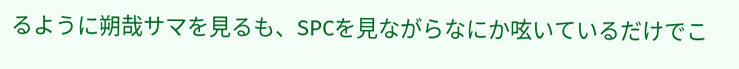るように朔哉サマを見るも、SPCを見ながらなにか呟いているだけでこ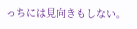っちには見向きもしない。